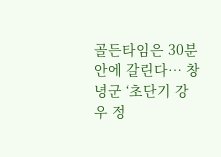골든타임은 30분 안에 갈린다… 창녕군 ‘초단기 강우 정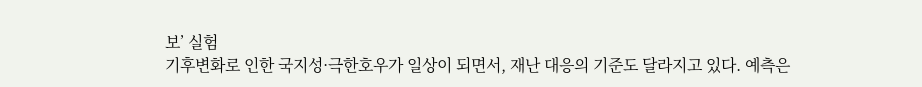보’ 실험
기후변화로 인한 국지성·극한호우가 일상이 되면서, 재난 대응의 기준도 달라지고 있다. 예측은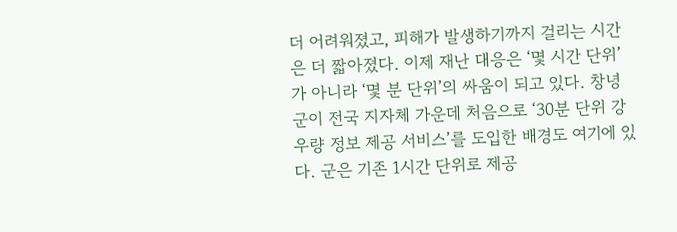더 어려워졌고, 피해가 발생하기까지 걸리는 시간은 더 짧아졌다. 이제 재난 대응은 ‘몇 시간 단위’가 아니라 ‘몇 분 단위’의 싸움이 되고 있다. 창녕군이 전국 지자체 가운데 처음으로 ‘30분 단위 강우량 정보 제공 서비스’를 도입한 배경도 여기에 있다. 군은 기존 1시간 단위로 제공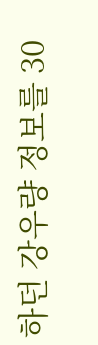하던 강우량 정보를 30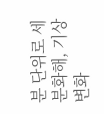분 단위로 세분화해, 기상 변화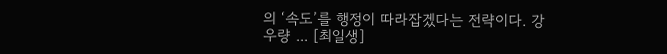의 ‘속도’를 행정이 따라잡겠다는 전략이다. 강우량 ... [최일생]